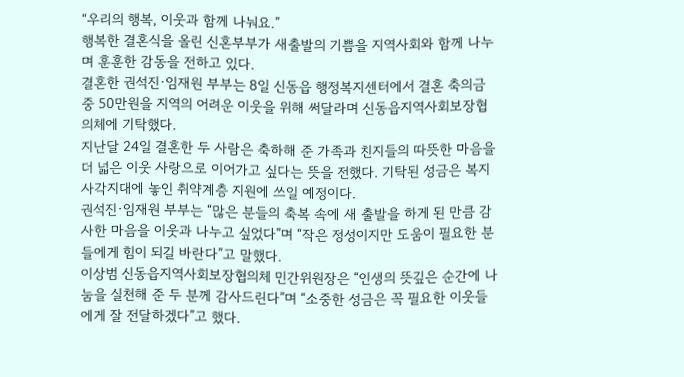“우리의 행복, 이웃과 함께 나눠요.”
행복한 결혼식을 올린 신혼부부가 새출발의 기쁨을 지역사회와 함께 나누며 훈훈한 감동을 전하고 있다.
결혼한 권석진·임재원 부부는 8일 신동읍 행정복지센터에서 결혼 축의금 중 50만원을 지역의 어려운 이웃을 위해 써달라며 신동읍지역사회보장협의체에 기탁했다.
지난달 24일 결혼한 두 사람은 축하해 준 가족과 친지들의 따뜻한 마음을 더 넓은 이웃 사랑으로 이어가고 싶다는 뜻을 전했다. 기탁된 성금은 복지 사각지대에 놓인 취약계층 지원에 쓰일 예정이다.
권석진·임재원 부부는 “많은 분들의 축복 속에 새 출발을 하게 된 만큼 감사한 마음을 이웃과 나누고 싶었다”며 “작은 정성이지만 도움이 필요한 분들에게 힘이 되길 바란다”고 말했다.
이상범 신동읍지역사회보장협의체 민간위원장은 “인생의 뜻깊은 순간에 나눔을 실천해 준 두 분께 감사드린다”며 “소중한 성금은 꼭 필요한 이웃들에게 잘 전달하겠다”고 했다.